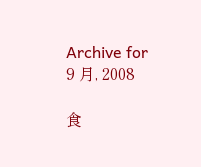Archive for 9 月, 2008

食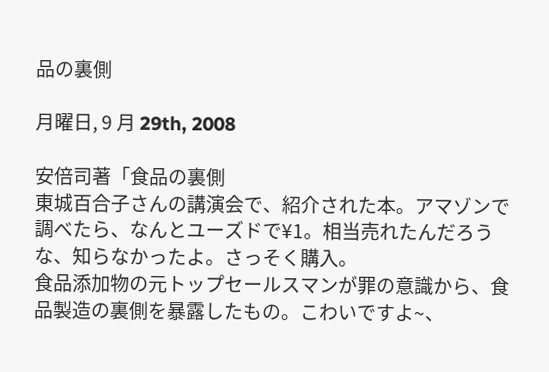品の裏側

月曜日, 9 月 29th, 2008

安倍司著「食品の裏側
東城百合子さんの講演会で、紹介された本。アマゾンで調べたら、なんとユーズドで¥1。相当売れたんだろうな、知らなかったよ。さっそく購入。
食品添加物の元トップセールスマンが罪の意識から、食品製造の裏側を暴露したもの。こわいですよ~、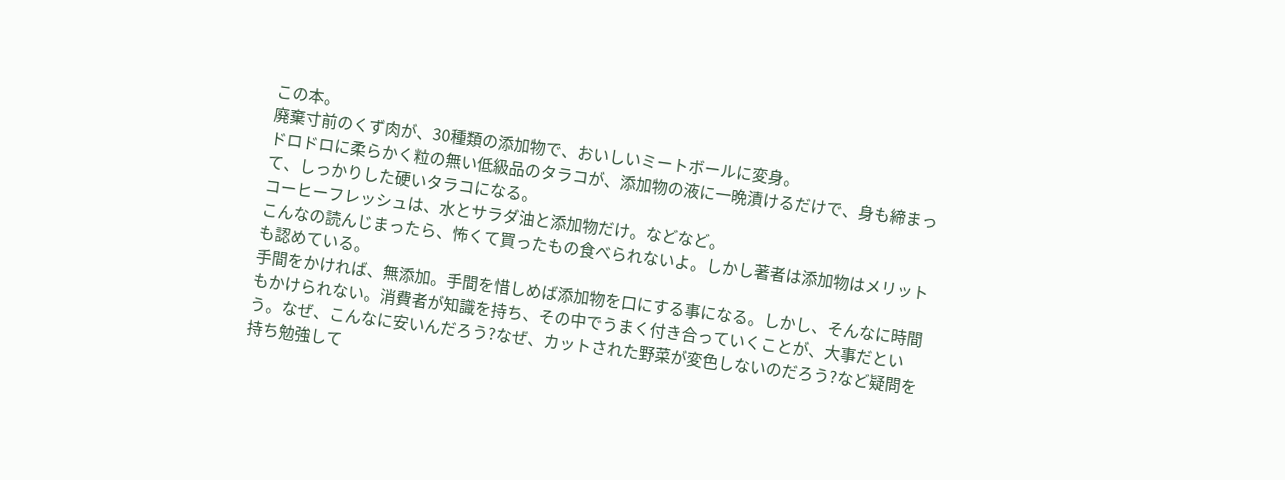この本。
廃棄寸前のくず肉が、30種類の添加物で、おいしいミートボールに変身。
ドロドロに柔らかく粒の無い低級品のタラコが、添加物の液に一晩漬けるだけで、身も締まって、しっかりした硬いタラコになる。
コーヒーフレッシュは、水とサラダ油と添加物だけ。などなど。
こんなの読んじまったら、怖くて買ったもの食べられないよ。しかし著者は添加物はメリットも認めている。
手間をかければ、無添加。手間を惜しめば添加物を口にする事になる。しかし、そんなに時間もかけられない。消費者が知識を持ち、その中でうまく付き合っていくことが、大事だという。なぜ、こんなに安いんだろう?なぜ、カットされた野菜が変色しないのだろう?など疑問を持ち勉強して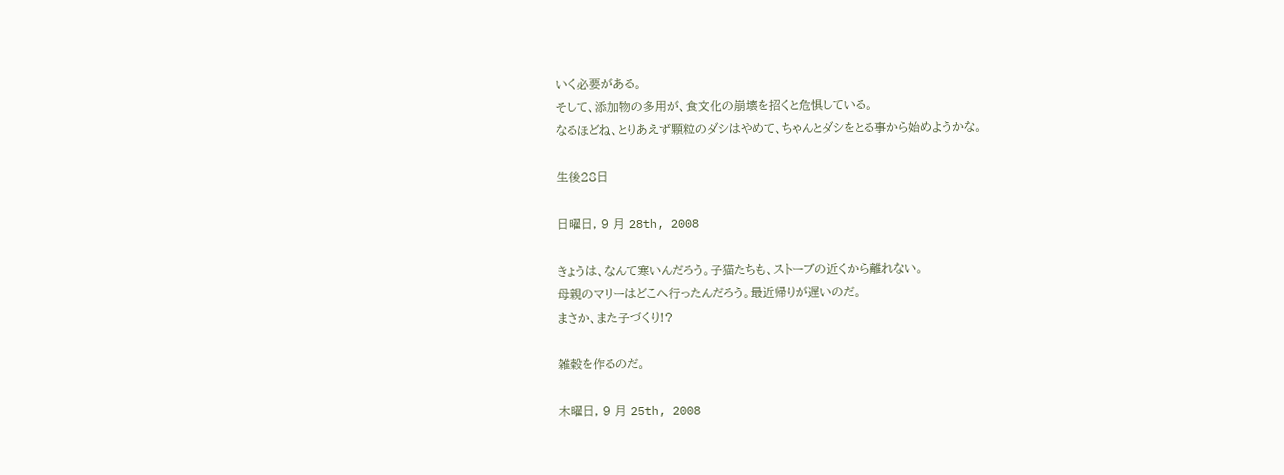いく必要がある。
そして、添加物の多用が、食文化の崩壊を招くと危惧している。
なるほどね、とりあえず顆粒のダシはやめて、ちゃんとダシをとる事から始めようかな。

生後28日

日曜日, 9 月 28th, 2008

きょうは、なんて寒いんだろう。子猫たちも、ストーブの近くから離れない。
母親のマリーはどこへ行ったんだろう。最近帰りが遅いのだ。
まさか、また子づくり!?

雑穀を作るのだ。

木曜日, 9 月 25th, 2008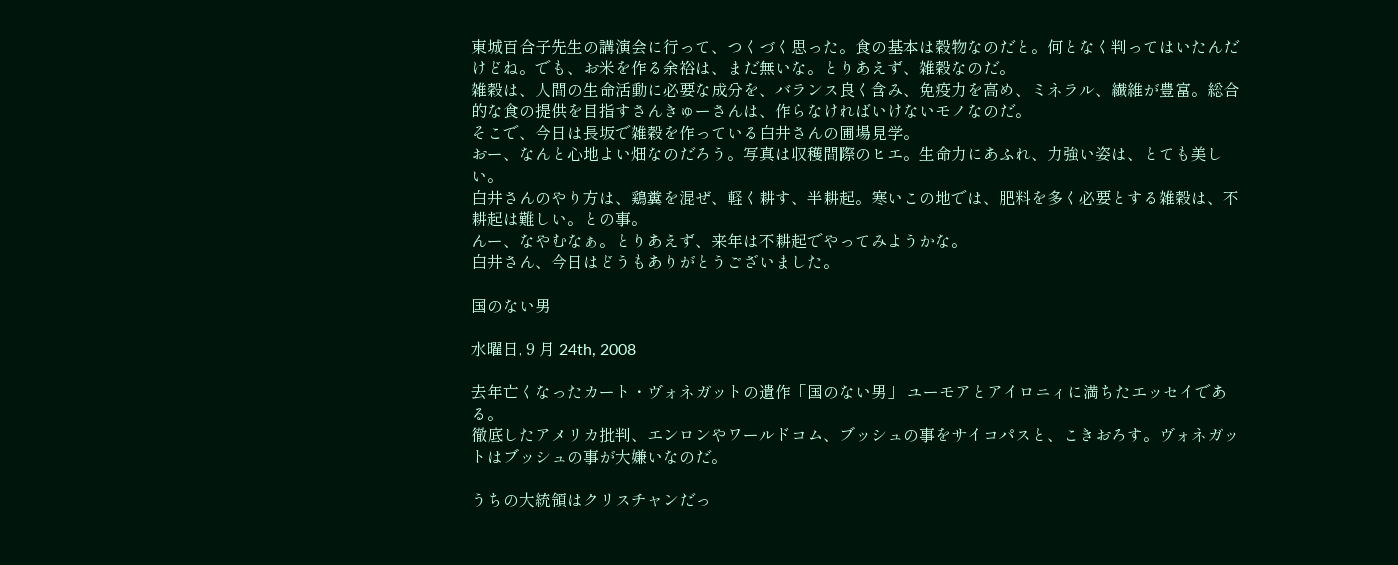東城百合子先生の講演会に行って、つくづく思った。食の基本は穀物なのだと。何となく判ってはいたんだけどね。でも、お米を作る余裕は、まだ無いな。とりあえず、雑穀なのだ。
雑穀は、人間の生命活動に必要な成分を、バランス良く含み、免疫力を高め、ミネラル、繊維が豊富。総合的な食の提供を目指すさんきゅーさんは、作らなければいけないモノなのだ。
そこで、今日は長坂で雑穀を作っている白井さんの圃場見学。
おー、なんと心地よい畑なのだろう。写真は収穫間際のヒエ。生命力にあふれ、力強い姿は、とても美しい。
白井さんのやり方は、鶏糞を混ぜ、軽く耕す、半耕起。寒いこの地では、肥料を多く必要とする雑穀は、不耕起は難しい。との事。
んー、なやむなぁ。とりあえず、来年は不耕起でやってみようかな。
白井さん、今日はどうもありがとうございました。

国のない男

水曜日, 9 月 24th, 2008

去年亡くなったカート・ヴォネガットの遺作「国のない男」 ユーモアとアイロニィに満ちたエッセイである。
徹底したアメリカ批判、エンロンやワールドコム、ブッシュの事をサイコパスと、こきおろす。ヴォネガットはブッシュの事が大嫌いなのだ。

うちの大統領はクリスチャンだっ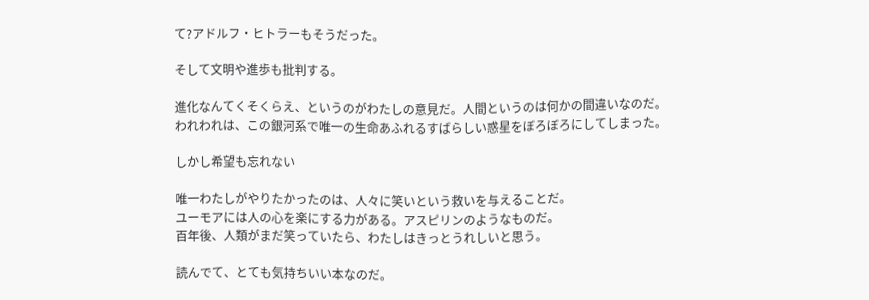て?アドルフ・ヒトラーもそうだった。

そして文明や進歩も批判する。

進化なんてくそくらえ、というのがわたしの意見だ。人間というのは何かの間違いなのだ。
われわれは、この銀河系で唯一の生命あふれるすばらしい惑星をぼろぼろにしてしまった。

しかし希望も忘れない

唯一わたしがやりたかったのは、人々に笑いという救いを与えることだ。
ユーモアには人の心を楽にする力がある。アスピリンのようなものだ。
百年後、人類がまだ笑っていたら、わたしはきっとうれしいと思う。

読んでて、とても気持ちいい本なのだ。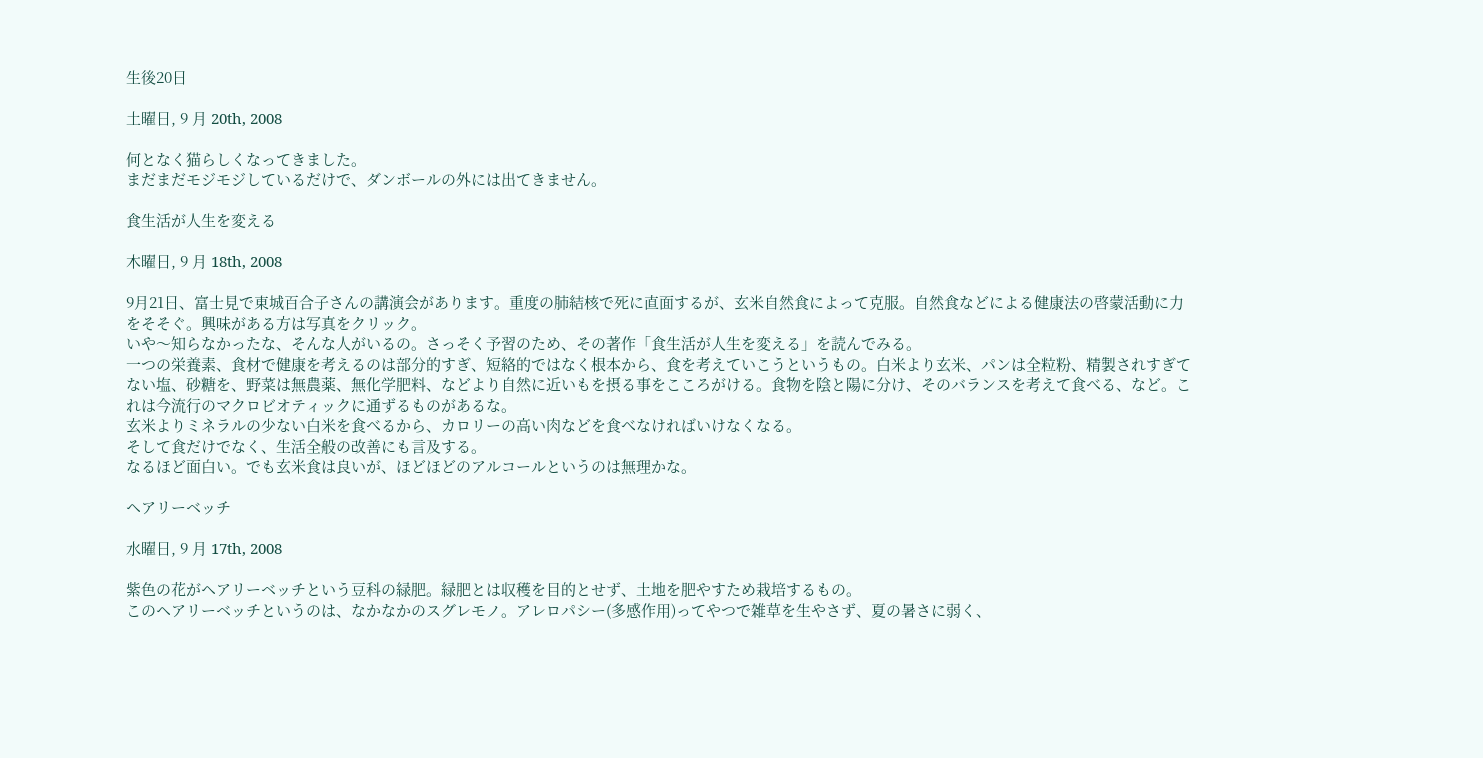生後20日

土曜日, 9 月 20th, 2008

何となく猫らしくなってきました。
まだまだモジモジしているだけで、ダンボールの外には出てきません。

食生活が人生を変える

木曜日, 9 月 18th, 2008

9月21日、富士見で東城百合子さんの講演会があります。重度の肺結核で死に直面するが、玄米自然食によって克服。自然食などによる健康法の啓蒙活動に力をそそぐ。興味がある方は写真をクリック。
いや〜知らなかったな、そんな人がいるの。さっそく予習のため、その著作「食生活が人生を変える」を読んでみる。
一つの栄養素、食材で健康を考えるのは部分的すぎ、短絡的ではなく根本から、食を考えていこうというもの。白米より玄米、パンは全粒粉、精製されすぎてない塩、砂糖を、野菜は無農薬、無化学肥料、などより自然に近いもを摂る事をこころがける。食物を陰と陽に分け、そのバランスを考えて食べる、など。これは今流行のマクロビオティックに通ずるものがあるな。
玄米よりミネラルの少ない白米を食べるから、カロリーの高い肉などを食べなければいけなくなる。
そして食だけでなく、生活全般の改善にも言及する。
なるほど面白い。でも玄米食は良いが、ほどほどのアルコールというのは無理かな。

ヘアリーベッチ

水曜日, 9 月 17th, 2008

紫色の花がヘアリーベッチという豆科の緑肥。緑肥とは収穫を目的とせず、土地を肥やすため栽培するもの。
このヘアリーベッチというのは、なかなかのスグレモノ。アレロパシー(多感作用)ってやつで雑草を生やさず、夏の暑さに弱く、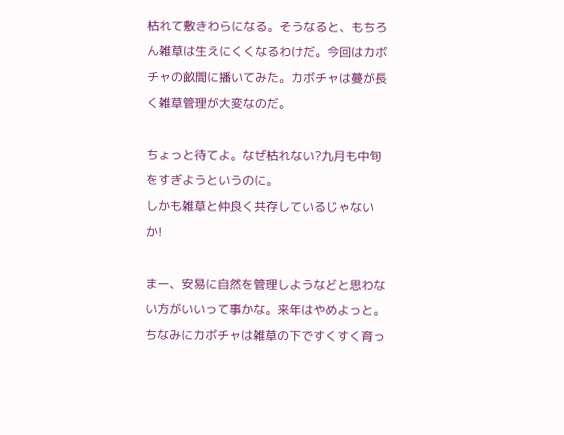枯れて敷きわらになる。そうなると、もちろん雑草は生えにくくなるわけだ。今回はカボチャの畝間に播いてみた。カボチャは蔓が長く雑草管理が大変なのだ。

ちょっと待てよ。なぜ枯れない?九月も中旬をすぎようというのに。
しかも雑草と仲良く共存しているじゃないか!

まー、安易に自然を管理しようなどと思わない方がいいって事かな。来年はやめよっと。
ちなみにカボチャは雑草の下ですくすく育っ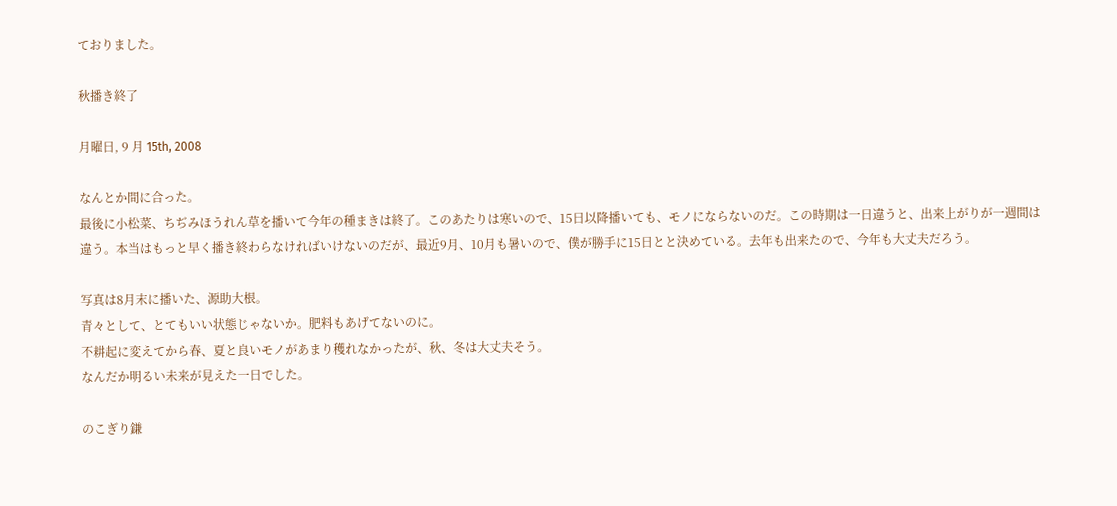ておりました。

秋播き終了

月曜日, 9 月 15th, 2008

なんとか間に合った。
最後に小松菜、ちぢみほうれん草を播いて今年の種まきは終了。このあたりは寒いので、15日以降播いても、モノにならないのだ。この時期は一日違うと、出来上がりが一週間は違う。本当はもっと早く播き終わらなければいけないのだが、最近9月、10月も暑いので、僕が勝手に15日とと決めている。去年も出来たので、今年も大丈夫だろう。

写真は8月末に播いた、源助大根。
青々として、とてもいい状態じゃないか。肥料もあげてないのに。
不耕起に変えてから春、夏と良いモノがあまり穫れなかったが、秋、冬は大丈夫そう。
なんだか明るい未来が見えた一日でした。

のこぎり鎌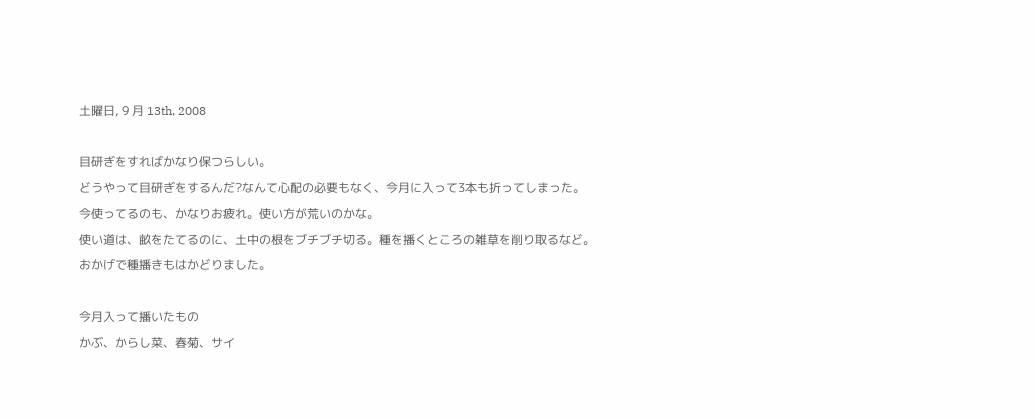土曜日, 9 月 13th, 2008

目研ぎをすればかなり保つらしい。
どうやって目研ぎをするんだ?なんて心配の必要もなく、今月に入って3本も折ってしまった。
今使ってるのも、かなりお疲れ。使い方が荒いのかな。
使い道は、畝をたてるのに、土中の根をブチブチ切る。種を播くところの雑草を削り取るなど。
おかげで種播きもはかどりました。

今月入って播いたもの
かぶ、からし菜、春菊、サイ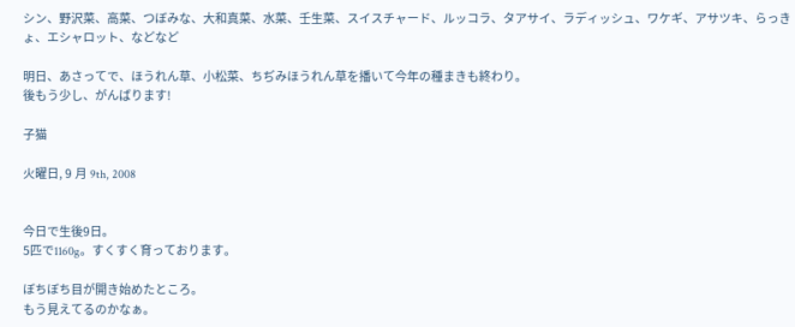シン、野沢菜、高菜、つぼみな、大和真菜、水菜、壬生菜、スイスチャード、ルッコラ、タアサイ、ラディッシュ、ワケギ、アサツキ、らっきょ、エシャロット、などなど

明日、あさってで、ほうれん草、小松菜、ちぢみほうれん草を播いて今年の種まきも終わり。
後もう少し、がんばります!

子猫

火曜日, 9 月 9th, 2008


今日で生後9日。
5匹で1160g。すくすく育っております。

ぼちぼち目が開き始めたところ。
もう見えてるのかなぁ。